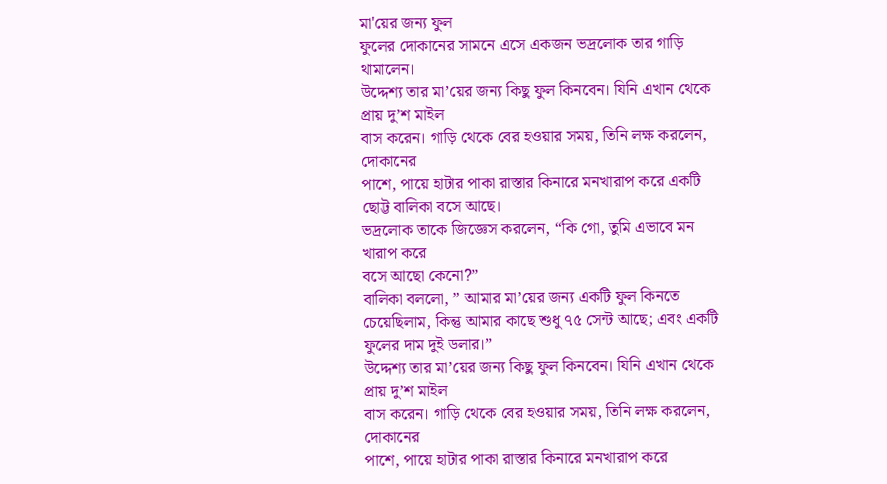মা'য়ের জন্য ফুল
ফুলের দোকানের সামনে এসে একজন ভদ্রলোক তার গাড়ি থামালেন।
উদ্দেশ্য তার মা’য়ের জন্য কিছু ফুল কিনবেন। যিনি এখান থেকে প্রায় দু’শ মাইল
বাস করেন। গাড়ি থেকে বের হওয়ার সময়, তিনি লক্ষ করলেন, দোকানের
পাশে, পায়ে হাটার পাকা রাস্তার কিনারে মনখারাপ করে একটি ছোট্ট বালিকা বসে আছে।
ভদ্রলোক তাকে জিজ্ঞেস করলেন, “কি গো, তুমি এভাবে মন খারাপ করে
বসে আছো কেনো?”
বালিকা বললো, ” আমার মা’য়ের জন্য একটি ফুল কিনতে চেয়েছিলাম, কিন্তু আমার কাছে শুধু ৭৫ সেন্ট আছে; এবং একটি ফুলের দাম দুই ডলার।”
উদ্দেশ্য তার মা’য়ের জন্য কিছু ফুল কিনবেন। যিনি এখান থেকে প্রায় দু’শ মাইল
বাস করেন। গাড়ি থেকে বের হওয়ার সময়, তিনি লক্ষ করলেন, দোকানের
পাশে, পায়ে হাটার পাকা রাস্তার কিনারে মনখারাপ করে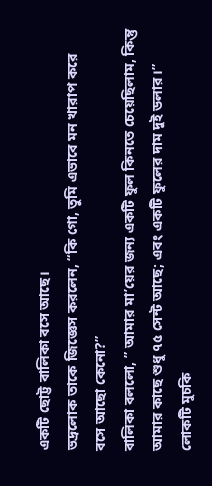একটি ছোট্ট বালিকা বসে আছে।
ভদ্রলোক তাকে জিজ্ঞেস করলেন, “কি গো, তুমি এভাবে মন খারাপ করে
বসে আছো কেনো?”
বালিকা বললো, ” আমার মা’য়ের জন্য একটি ফুল কিনতে চেয়েছিলাম, কিন্তু আমার কাছে শুধু ৭৫ সেন্ট আছে; এবং একটি ফুলের দাম দুই ডলার।”
লোকটি মুচকি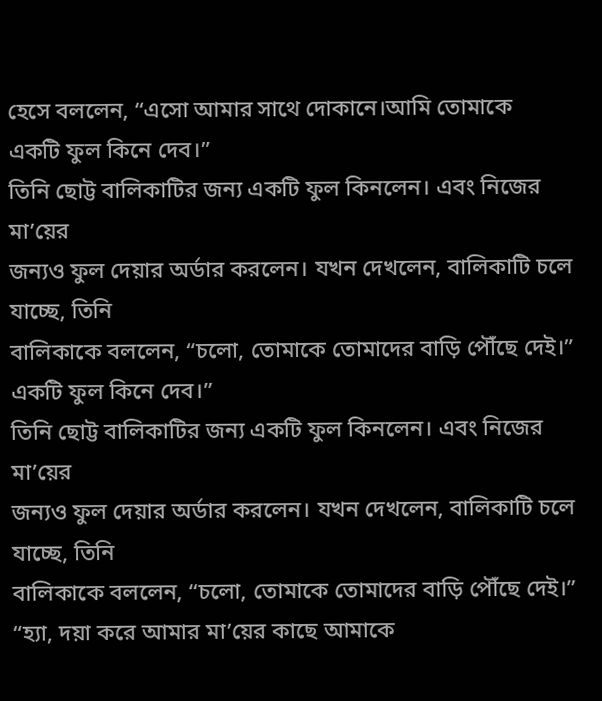হেসে বললেন, “এসো আমার সাথে দোকানে।আমি তোমাকে
একটি ফুল কিনে দেব।”
তিনি ছোট্ট বালিকাটির জন্য একটি ফুল কিনলেন। এবং নিজের মা’য়ের
জন্যও ফুল দেয়ার অর্ডার করলেন। যখন দেখলেন, বালিকাটি চলে যাচ্ছে, তিনি
বালিকাকে বললেন, “চলো, তোমাকে তোমাদের বাড়ি পৌঁছে দেই।”
একটি ফুল কিনে দেব।”
তিনি ছোট্ট বালিকাটির জন্য একটি ফুল কিনলেন। এবং নিজের মা’য়ের
জন্যও ফুল দেয়ার অর্ডার করলেন। যখন দেখলেন, বালিকাটি চলে যাচ্ছে, তিনি
বালিকাকে বললেন, “চলো, তোমাকে তোমাদের বাড়ি পৌঁছে দেই।”
“হ্যা, দয়া করে আমার মা’য়ের কাছে আমাকে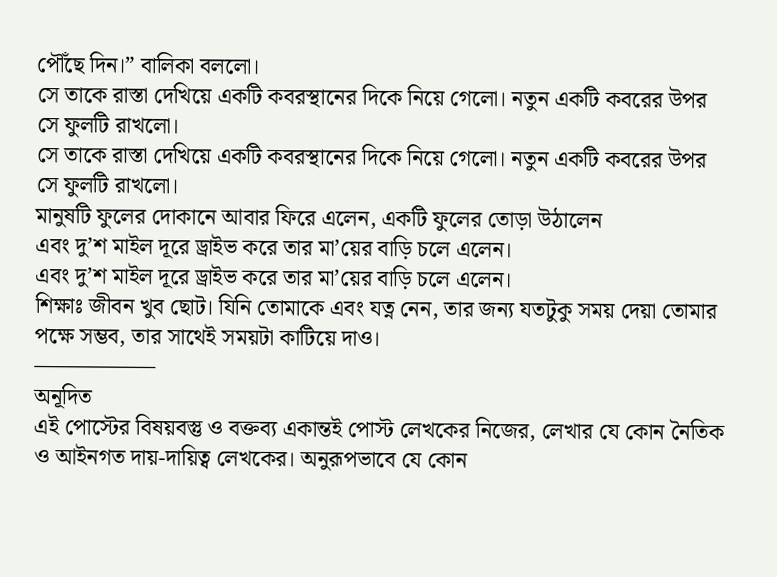পৌঁছে দিন।” বালিকা বললো।
সে তাকে রাস্তা দেখিয়ে একটি কবরস্থানের দিকে নিয়ে গেলো। নতুন একটি কবরের উপর সে ফুলটি রাখলো।
সে তাকে রাস্তা দেখিয়ে একটি কবরস্থানের দিকে নিয়ে গেলো। নতুন একটি কবরের উপর সে ফুলটি রাখলো।
মানুষটি ফুলের দোকানে আবার ফিরে এলেন, একটি ফুলের তোড়া উঠালেন
এবং দু’শ মাইল দূরে ড্রাইভ করে তার মা’য়ের বাড়ি চলে এলেন।
এবং দু’শ মাইল দূরে ড্রাইভ করে তার মা’য়ের বাড়ি চলে এলেন।
শিক্ষাঃ জীবন খুব ছোট। যিনি তোমাকে এবং যত্ন নেন, তার জন্য যতটুকু সময় দেয়া তোমার পক্ষে সম্ভব, তার সাথেই সময়টা কাটিয়ে দাও।
—————–
অনূদিত
এই পোস্টের বিষয়বস্তু ও বক্তব্য একান্তই পোস্ট লেখকের নিজের, লেখার যে কোন নৈতিক ও আইনগত দায়-দায়িত্ব লেখকের। অনুরূপভাবে যে কোন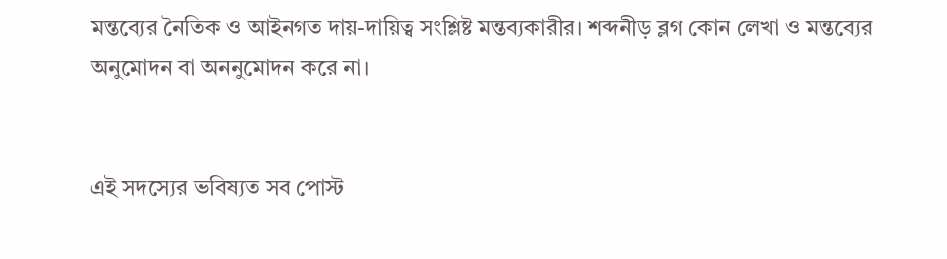মন্তব্যের নৈতিক ও আইনগত দায়-দায়িত্ব সংশ্লিষ্ট মন্তব্যকারীর। শব্দনীড় ব্লগ কোন লেখা ও মন্তব্যের অনুমোদন বা অননুমোদন করে না।


এই সদস্যের ভবিষ্যত সব পোস্ট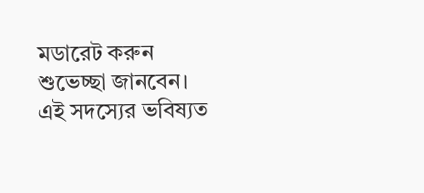মডারেট করুন
শুভেচ্ছা জানবেন।
এই সদস্যের ভবিষ্যত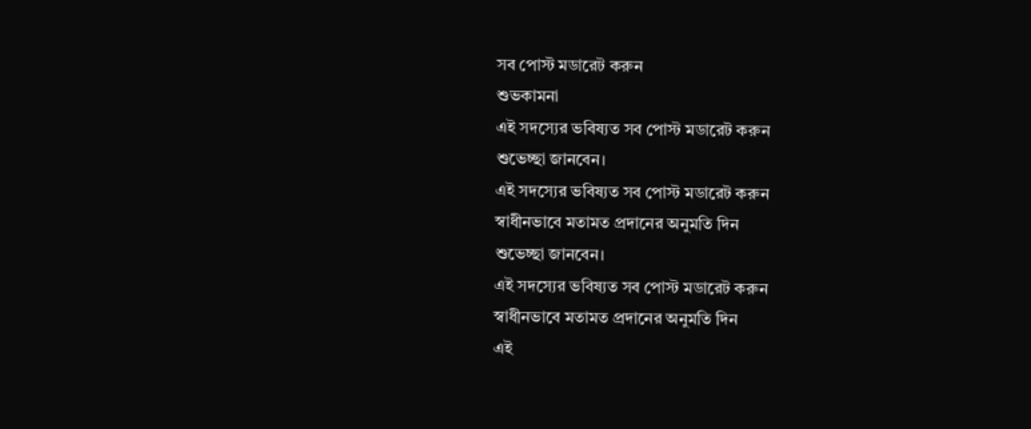সব পোস্ট মডারেট করুন
শুভকামনা
এই সদস্যের ভবিষ্যত সব পোস্ট মডারেট করুন
শুভেচ্ছা জানবেন।
এই সদস্যের ভবিষ্যত সব পোস্ট মডারেট করুন
স্বাধীনভাবে মতামত প্রদানের অনুমতি দিন
শুভেচ্ছা জানবেন।
এই সদস্যের ভবিষ্যত সব পোস্ট মডারেট করুন
স্বাধীনভাবে মতামত প্রদানের অনুমতি দিন
এই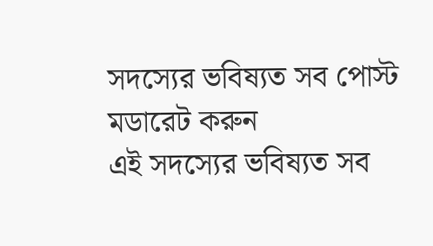সদস্যের ভবিষ্যত সব পোস্ট মডারেট করুন
এই সদস্যের ভবিষ্যত সব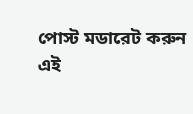পোস্ট মডারেট করুন
এই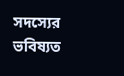সদস্যের ভবিষ্যত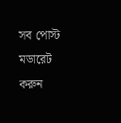সব পোস্ট মডারেট করুন